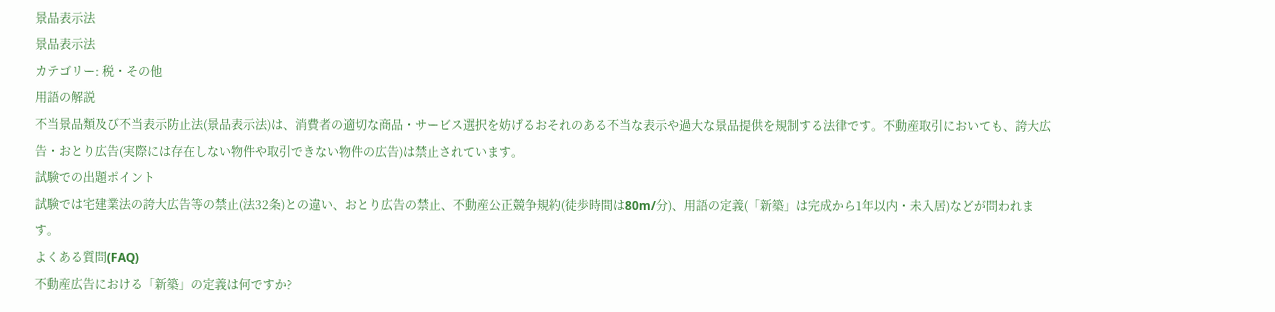景品表示法
景品表示法
カテゴリー: 税・その他
用語の解説
不当景品類及び不当表示防止法(景品表示法)は、消費者の適切な商品・サービス選択を妨げるおそれのある不当な表示や過大な景品提供を規制する法律です。不動産取引においても、誇大広告・おとり広告(実際には存在しない物件や取引できない物件の広告)は禁止されています。
試験での出題ポイント
試験では宅建業法の誇大広告等の禁止(法32条)との違い、おとり広告の禁止、不動産公正競争規約(徒歩時間は80m/分)、用語の定義(「新築」は完成から1年以内・未入居)などが問われます。
よくある質問(FAQ)
不動産広告における「新築」の定義は何ですか?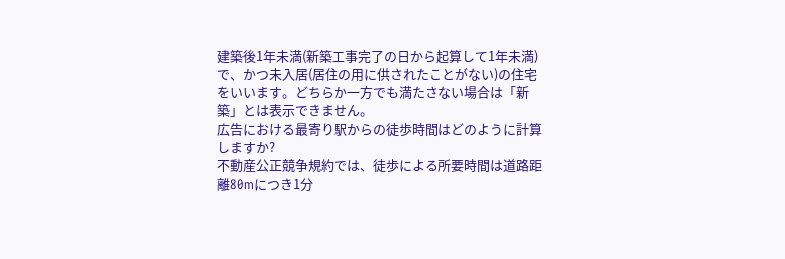建築後1年未満(新築工事完了の日から起算して1年未満)で、かつ未入居(居住の用に供されたことがない)の住宅をいいます。どちらか一方でも満たさない場合は「新築」とは表示できません。
広告における最寄り駅からの徒歩時間はどのように計算しますか?
不動産公正競争規約では、徒歩による所要時間は道路距離80mにつき1分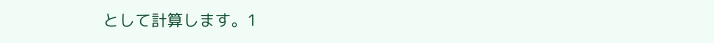として計算します。1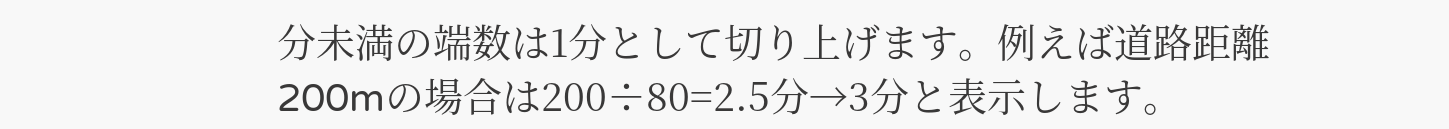分未満の端数は1分として切り上げます。例えば道路距離200mの場合は200÷80=2.5分→3分と表示します。